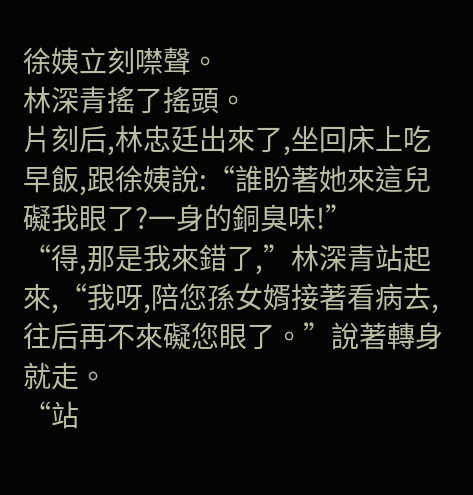徐姨立刻噤聲。
林深青搖了搖頭。
片刻后,林忠廷出來了,坐回床上吃早飯,跟徐姨說:“誰盼著她來這兒礙我眼了?一身的銅臭味!”
“得,那是我來錯了,”林深青站起來,“我呀,陪您孫女婿接著看病去,往后再不來礙您眼了。”說著轉身就走。
“站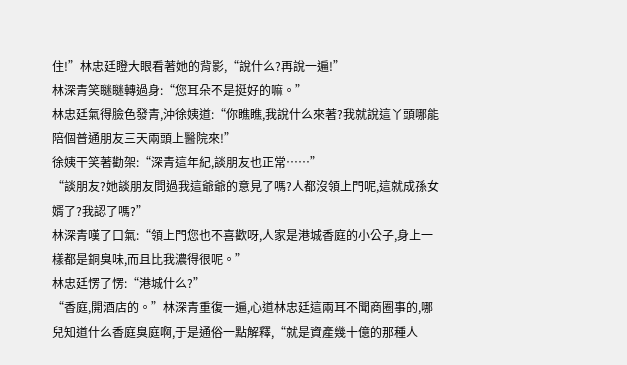住!”林忠廷瞪大眼看著她的背影,“說什么?再說一遍!”
林深青笑瞇瞇轉過身:“您耳朵不是挺好的嘛。”
林忠廷氣得臉色發青,沖徐姨道:“你瞧瞧,我說什么來著?我就說這丫頭哪能陪個普通朋友三天兩頭上醫院來!”
徐姨干笑著勸架:“深青這年紀,談朋友也正常……”
“談朋友?她談朋友問過我這爺爺的意見了嗎?人都沒領上門呢,這就成孫女婿了?我認了嗎?”
林深青嘆了口氣:“領上門您也不喜歡呀,人家是港城香庭的小公子,身上一樣都是銅臭味,而且比我濃得很呢。”
林忠廷愣了愣:“港城什么?”
“香庭,開酒店的。”林深青重復一遍,心道林忠廷這兩耳不聞商圈事的,哪兒知道什么香庭臭庭啊,于是通俗一點解釋,“就是資產幾十億的那種人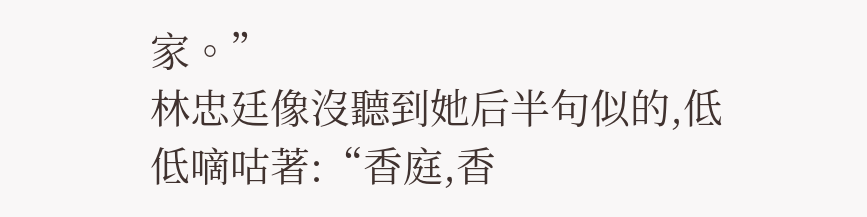家。”
林忠廷像沒聽到她后半句似的,低低嘀咕著:“香庭,香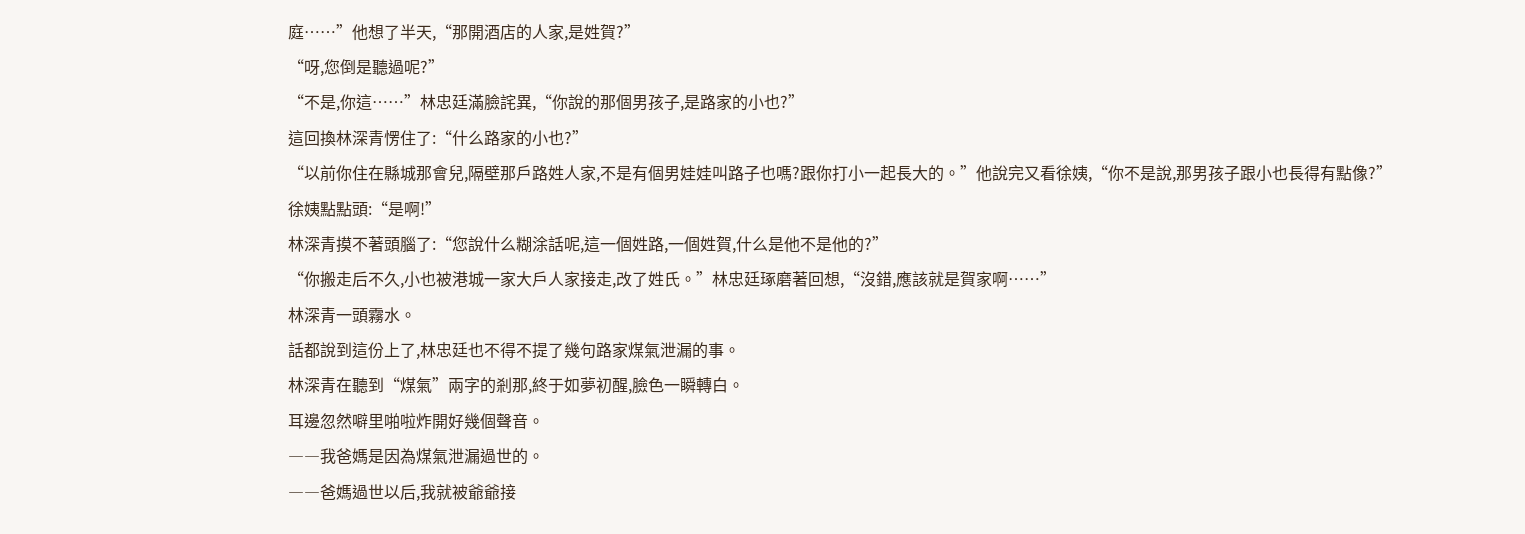庭……”他想了半天,“那開酒店的人家,是姓賀?”
“呀,您倒是聽過呢?”
“不是,你這……”林忠廷滿臉詫異,“你說的那個男孩子,是路家的小也?”
這回換林深青愣住了:“什么路家的小也?”
“以前你住在縣城那會兒,隔壁那戶路姓人家,不是有個男娃娃叫路子也嗎?跟你打小一起長大的。”他說完又看徐姨,“你不是說,那男孩子跟小也長得有點像?”
徐姨點點頭:“是啊!”
林深青摸不著頭腦了:“您說什么糊涂話呢,這一個姓路,一個姓賀,什么是他不是他的?”
“你搬走后不久,小也被港城一家大戶人家接走,改了姓氏。”林忠廷琢磨著回想,“沒錯,應該就是賀家啊……”
林深青一頭霧水。
話都說到這份上了,林忠廷也不得不提了幾句路家煤氣泄漏的事。
林深青在聽到“煤氣”兩字的剎那,終于如夢初醒,臉色一瞬轉白。
耳邊忽然噼里啪啦炸開好幾個聲音。
――我爸媽是因為煤氣泄漏過世的。
――爸媽過世以后,我就被爺爺接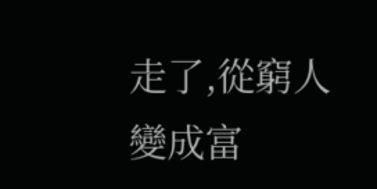走了,從窮人變成富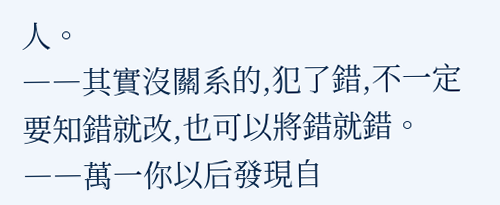人。
――其實沒關系的,犯了錯,不一定要知錯就改,也可以將錯就錯。
――萬一你以后發現自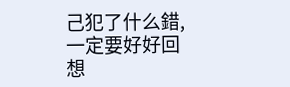己犯了什么錯,一定要好好回想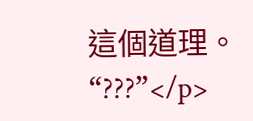這個道理。
“???”</p>